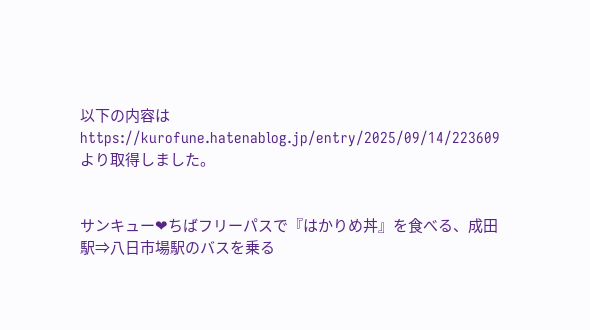以下の内容はhttps://kurofune.hatenablog.jp/entry/2025/09/14/223609より取得しました。


サンキュー❤ちばフリーパスで『はかりめ丼』を食べる、成田駅⇒八日市場駅のバスを乗る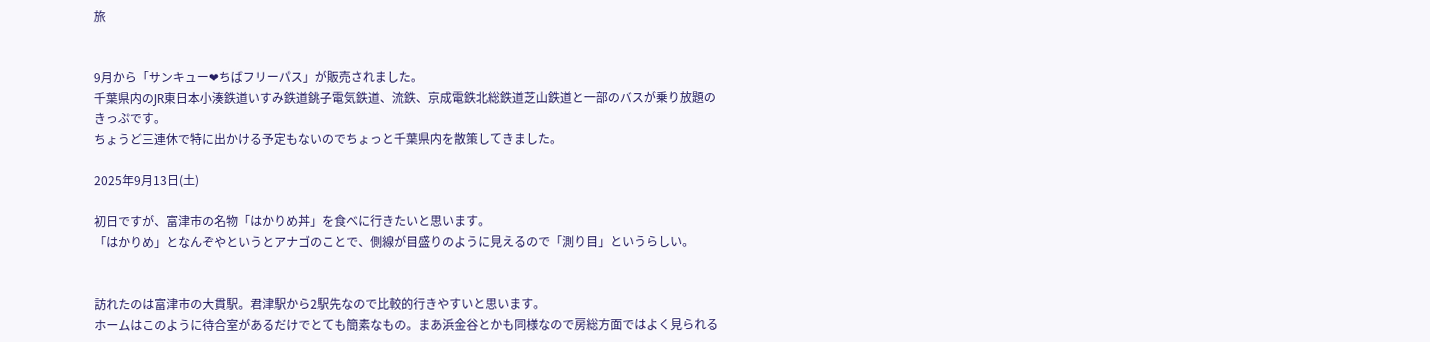旅


9月から「サンキュー❤ちばフリーパス」が販売されました。
千葉県内のJR東日本小湊鉄道いすみ鉄道銚子電気鉄道、流鉄、京成電鉄北総鉄道芝山鉄道と一部のバスが乗り放題のきっぷです。
ちょうど三連休で特に出かける予定もないのでちょっと千葉県内を散策してきました。

2025年9月13日(土)

初日ですが、富津市の名物「はかりめ丼」を食べに行きたいと思います。
「はかりめ」となんぞやというとアナゴのことで、側線が目盛りのように見えるので「測り目」というらしい。


訪れたのは富津市の大貫駅。君津駅から2駅先なので比較的行きやすいと思います。
ホームはこのように待合室があるだけでとても簡素なもの。まあ浜金谷とかも同様なので房総方面ではよく見られる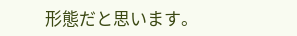形態だと思います。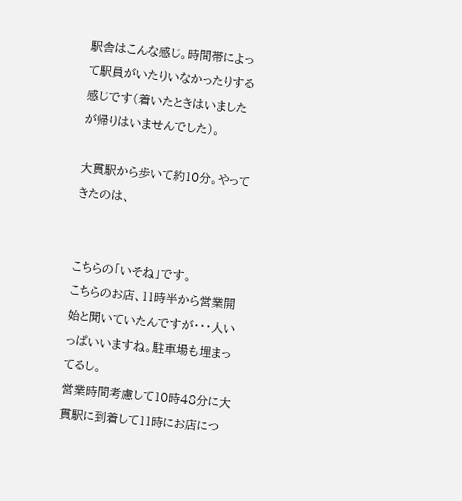駅舎はこんな感じ。時間帯によって駅員がいたりいなかったりする感じです(着いたときはいましたが帰りはいませんでした)。

大貫駅から歩いて約10分。やってきたのは、


こちらの「いそね」です。
こちらのお店、11時半から営業開始と聞いていたんですが・・・人いっぱいいますね。駐車場も埋まってるし。
営業時間考慮して10時48分に大貫駅に到着して11時にお店につ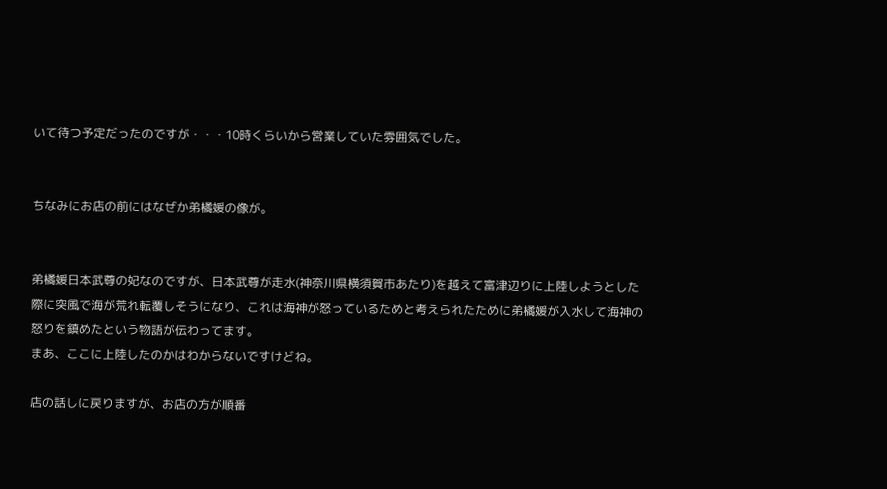いて待つ予定だったのですが・・・10時くらいから営業していた雰囲気でした。


ちなみにお店の前にはなぜか弟橘媛の像が。


弟橘媛日本武尊の妃なのですが、日本武尊が走水(神奈川県横須賀市あたり)を越えて富津辺りに上陸しようとした際に突風で海が荒れ転覆しそうになり、これは海神が怒っているためと考えられたために弟橘媛が入水して海神の怒りを鎮めたという物語が伝わってます。
まあ、ここに上陸したのかはわからないですけどね。

店の話しに戻りますが、お店の方が順番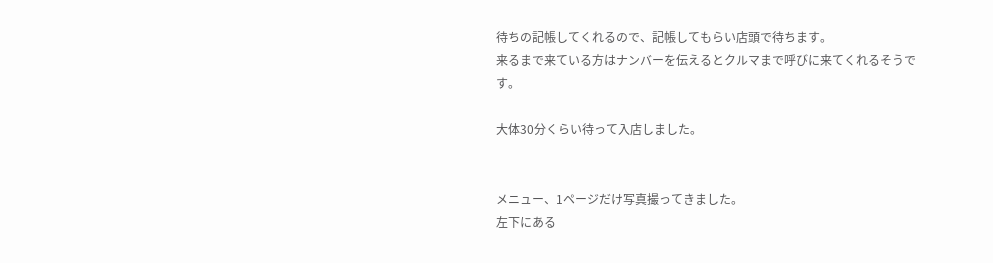待ちの記帳してくれるので、記帳してもらい店頭で待ちます。
来るまで来ている方はナンバーを伝えるとクルマまで呼びに来てくれるそうです。

大体30分くらい待って入店しました。


メニュー、1ページだけ写真撮ってきました。
左下にある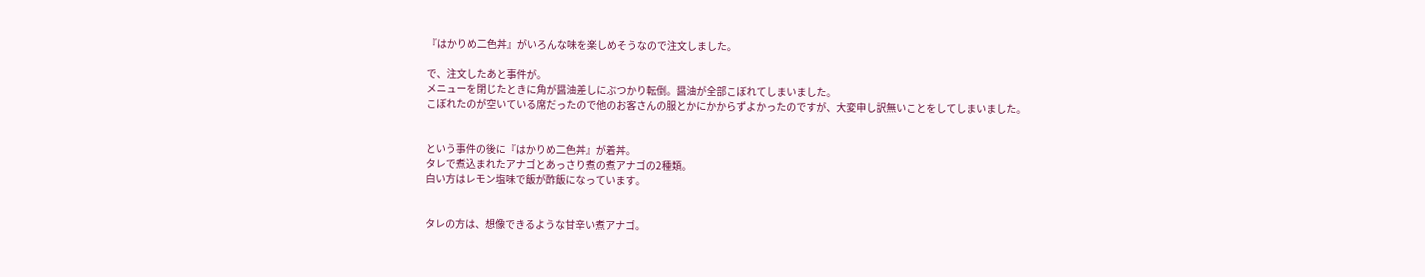『はかりめ二色丼』がいろんな味を楽しめそうなので注文しました。

で、注文したあと事件が。
メニューを閉じたときに角が醤油差しにぶつかり転倒。醤油が全部こぼれてしまいました。
こぼれたのが空いている席だったので他のお客さんの服とかにかからずよかったのですが、大変申し訳無いことをしてしまいました。


という事件の後に『はかりめ二色丼』が着丼。
タレで煮込まれたアナゴとあっさり煮の煮アナゴの2種類。
白い方はレモン塩味で飯が酢飯になっています。


タレの方は、想像できるような甘辛い煮アナゴ。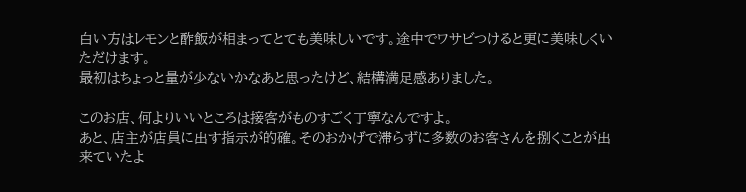白い方はレモンと酢飯が相まってとても美味しいです。途中でワサビつけると更に美味しくいただけます。
最初はちょっと量が少ないかなあと思ったけど、結構満足感ありました。

このお店、何よりいいところは接客がものすごく丁寧なんですよ。
あと、店主が店員に出す指示が的確。そのおかげで滞らずに多数のお客さんを捌くことが出来ていたよ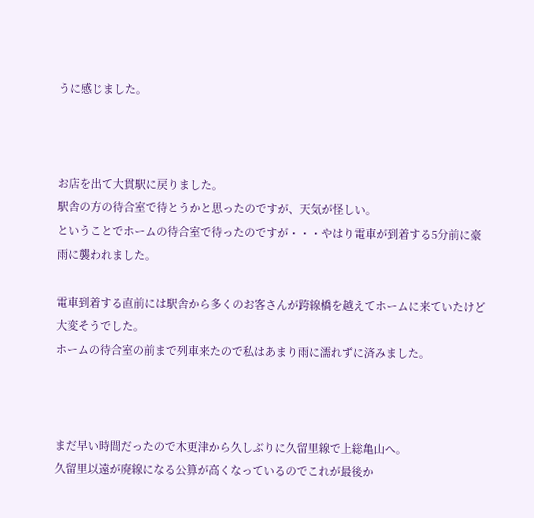うに感じました。



お店を出て大貫駅に戻りました。
駅舎の方の待合室で待とうかと思ったのですが、天気が怪しい。
ということでホームの待合室で待ったのですが・・・やはり電車が到着する5分前に豪雨に襲われました。

電車到着する直前には駅舎から多くのお客さんが跨線橋を越えてホームに来ていたけど大変そうでした。
ホームの待合室の前まで列車来たので私はあまり雨に濡れずに済みました。



まだ早い時間だったので木更津から久しぶりに久留里線で上総亀山へ。
久留里以遠が廃線になる公算が高くなっているのでこれが最後か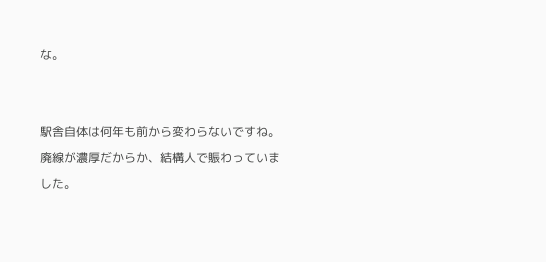な。


駅舎自体は何年も前から変わらないですね。
廃線が濃厚だからか、結構人で賑わっていました。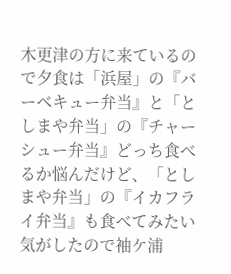木更津の方に来ているので夕食は「浜屋」の『バーベキュー弁当』と「としまや弁当」の『チャーシュー弁当』どっち食べるか悩んだけど、「としまや弁当」の『イカフライ弁当』も食べてみたい気がしたので袖ケ浦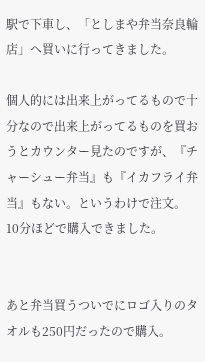駅で下車し、「としまや弁当奈良輪店」へ買いに行ってきました。

個人的には出来上がってるもので十分なので出来上がってるものを買おうとカウンター見たのですが、『チャーシュー弁当』も『イカフライ弁当』もない。というわけで注文。10分ほどで購入できました。


あと弁当買うついでにロゴ入りのタオルも250円だったので購入。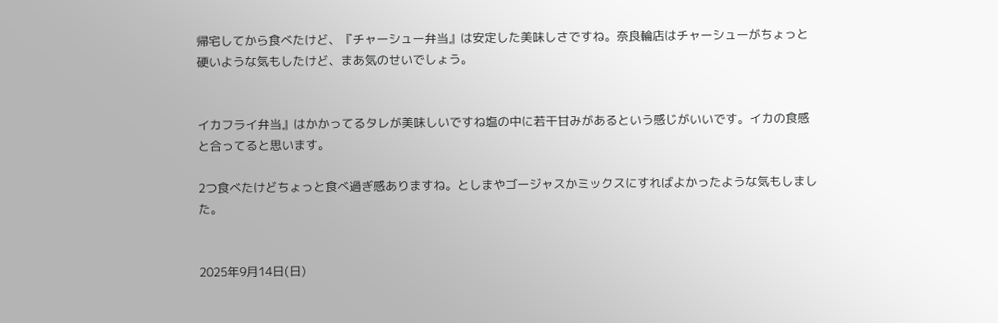帰宅してから食べたけど、『チャーシュー弁当』は安定した美味しさですね。奈良輪店はチャーシューがちょっと硬いような気もしたけど、まあ気のせいでしょう。


イカフライ弁当』はかかってるタレが美味しいですね塩の中に若干甘みがあるという感じがいいです。イカの食感と合ってると思います。

2つ食べたけどちょっと食べ過ぎ感ありますね。としまやゴージャスかミックスにすればよかったような気もしました。


2025年9月14日(日)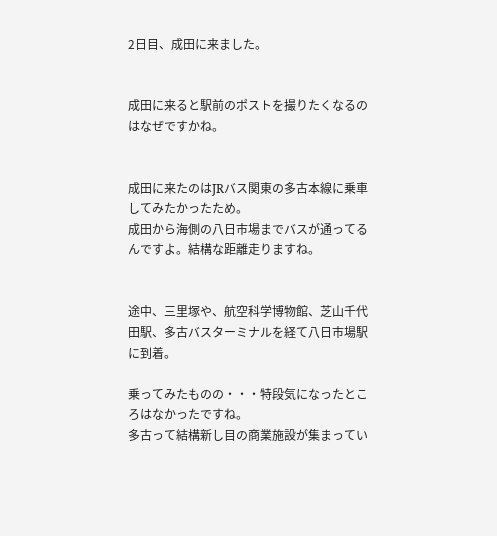2日目、成田に来ました。


成田に来ると駅前のポストを撮りたくなるのはなぜですかね。


成田に来たのはJRバス関東の多古本線に乗車してみたかったため。
成田から海側の八日市場までバスが通ってるんですよ。結構な距離走りますね。


途中、三里塚や、航空科学博物館、芝山千代田駅、多古バスターミナルを経て八日市場駅に到着。

乗ってみたものの・・・特段気になったところはなかったですね。
多古って結構新し目の商業施設が集まってい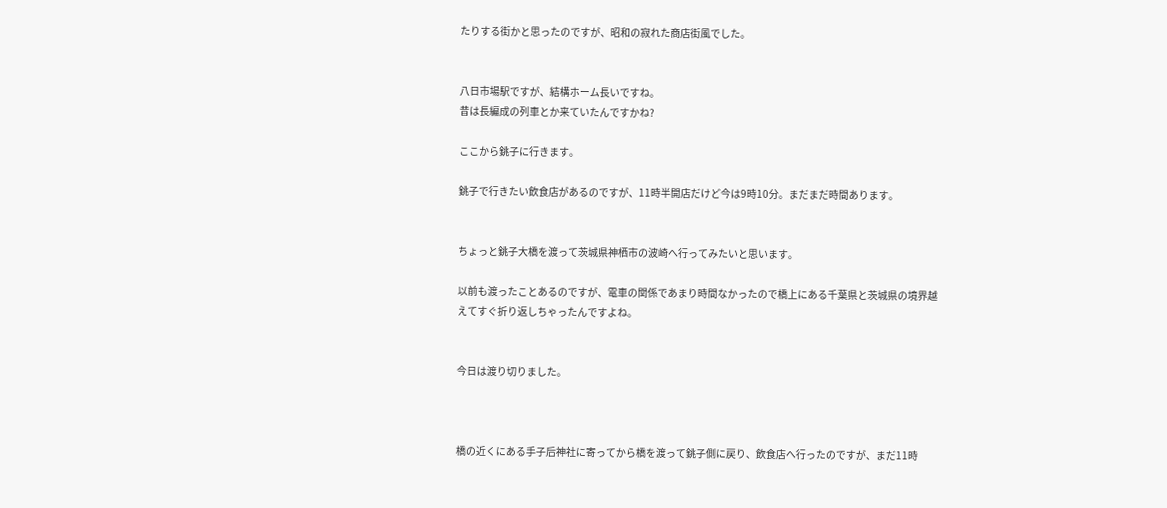たりする街かと思ったのですが、昭和の寂れた商店街風でした。


八日市場駅ですが、結構ホーム長いですね。
昔は長編成の列車とか来ていたんですかね?

ここから銚子に行きます。

銚子で行きたい飲食店があるのですが、11時半開店だけど今は9時10分。まだまだ時間あります。


ちょっと銚子大橋を渡って茨城県神栖市の波崎へ行ってみたいと思います。

以前も渡ったことあるのですが、電車の関係であまり時間なかったので橋上にある千葉県と茨城県の境界越えてすぐ折り返しちゃったんですよね。


今日は渡り切りました。



橋の近くにある手子后神社に寄ってから橋を渡って銚子側に戻り、飲食店へ行ったのですが、まだ11時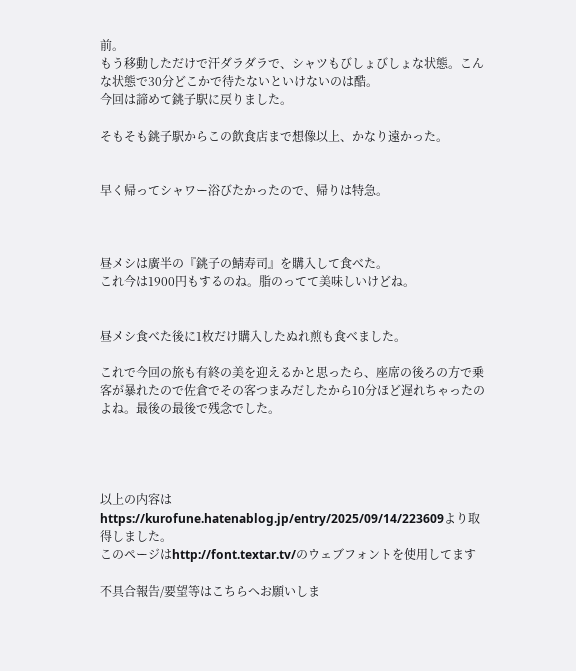前。
もう移動しただけで汗ダラダラで、シャツもびしょびしょな状態。こんな状態で30分どこかで待たないといけないのは酷。
今回は諦めて銚子駅に戻りました。

そもそも銚子駅からこの飲食店まで想像以上、かなり遠かった。


早く帰ってシャワー浴びたかったので、帰りは特急。



昼メシは廣半の『銚子の鯖寿司』を購入して食べた。
これ今は1900円もするのね。脂のってて美味しいけどね。


昼メシ食べた後に1枚だけ購入したぬれ煎も食べました。

これで今回の旅も有終の美を迎えるかと思ったら、座席の後ろの方で乗客が暴れたので佐倉でその客つまみだしたから10分ほど遅れちゃったのよね。最後の最後で残念でした。




以上の内容はhttps://kurofune.hatenablog.jp/entry/2025/09/14/223609より取得しました。
このページはhttp://font.textar.tv/のウェブフォントを使用してます

不具合報告/要望等はこちらへお願いしま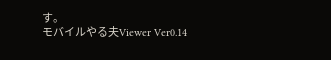す。
モバイルやる夫Viewer Ver0.14